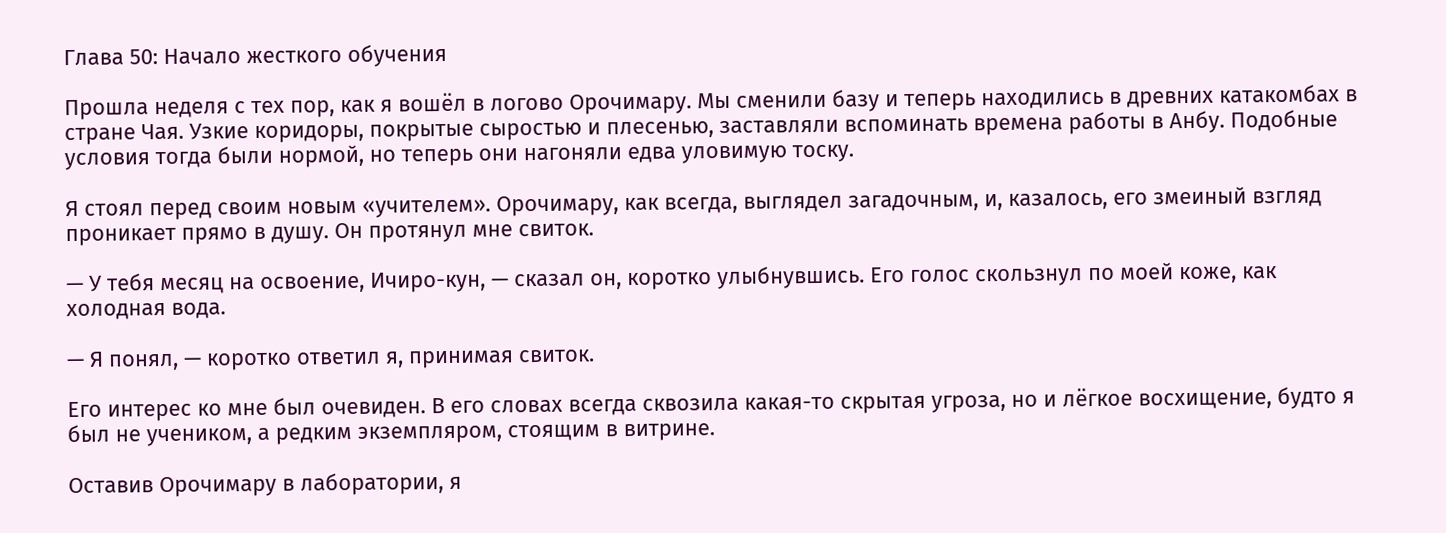Глава 50: Начало жесткого обучения

Прошла неделя с тех пор, как я вошёл в логово Орочимару. Мы сменили базу и теперь находились в древних катакомбах в стране Чая. Узкие коридоры, покрытые сыростью и плесенью, заставляли вспоминать времена работы в Анбу. Подобные условия тогда были нормой, но теперь они нагоняли едва уловимую тоску.

Я стоял перед своим новым «учителем». Орочимару, как всегда, выглядел загадочным, и, казалось, его змеиный взгляд проникает прямо в душу. Он протянул мне свиток.

— У тебя месяц на освоение, Ичиро-кун, — сказал он, коротко улыбнувшись. Его голос скользнул по моей коже, как холодная вода.

— Я понял, — коротко ответил я, принимая свиток.

Его интерес ко мне был очевиден. В его словах всегда сквозила какая-то скрытая угроза, но и лёгкое восхищение, будто я был не учеником, а редким экземпляром, стоящим в витрине.

Оставив Орочимару в лаборатории, я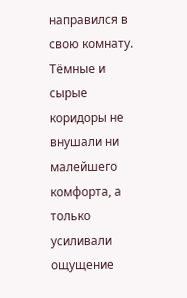направился в свою комнату. Тёмные и сырые коридоры не внушали ни малейшего комфорта, а только усиливали ощущение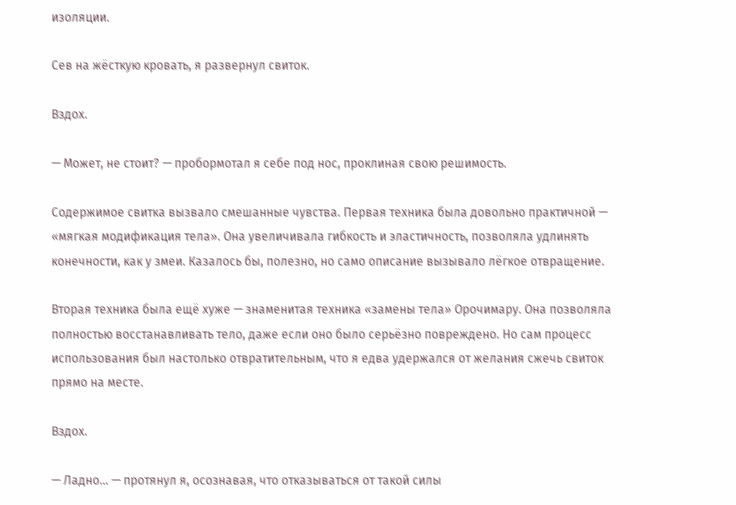изоляции.

Сев на жёсткую кровать, я развернул свиток.

Вздох.

— Может, не стоит? — пробормотал я себе под нос, проклиная свою решимость.

Содержимое свитка вызвало смешанные чувства. Первая техника была довольно практичной — «мягкая модификация тела». Она увеличивала гибкость и эластичность, позволяла удлинять конечности, как у змеи. Казалось бы, полезно, но само описание вызывало лёгкое отвращение.

Вторая техника была ещё хуже — знаменитая техника «замены тела» Орочимару. Она позволяла полностью восстанавливать тело, даже если оно было серьёзно повреждено. Но сам процесс использования был настолько отвратительным, что я едва удержался от желания сжечь свиток прямо на месте.

Вздох.

— Ладно… — протянул я, осознавая, что отказываться от такой силы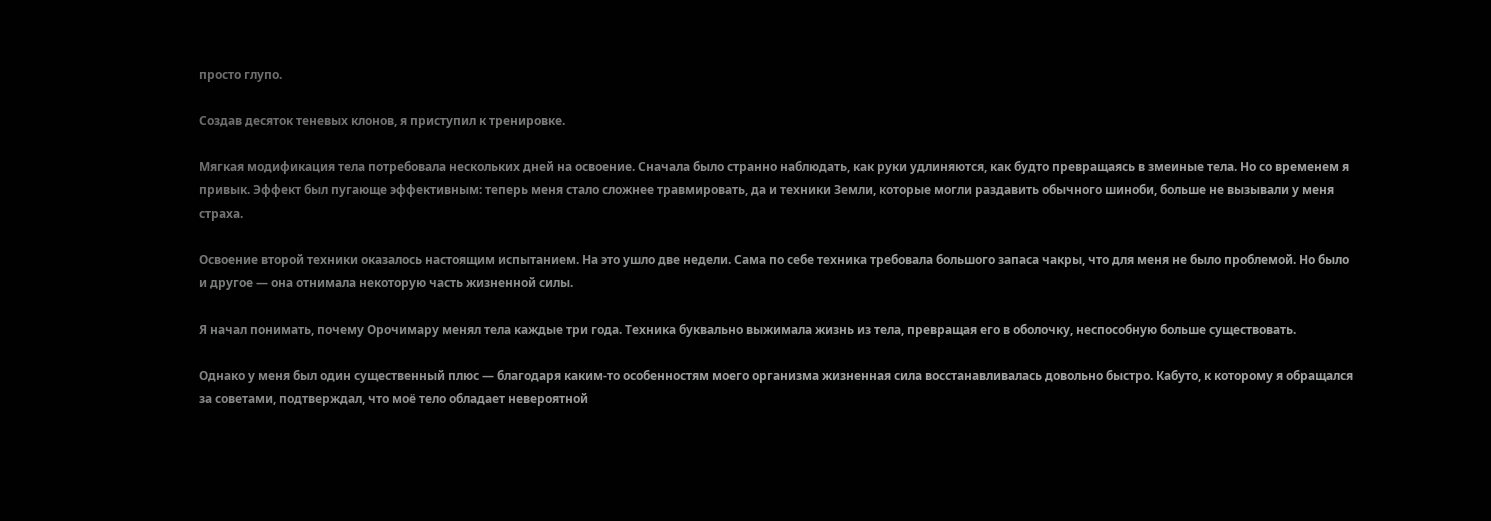просто глупо.

Создав десяток теневых клонов, я приступил к тренировке.

Мягкая модификация тела потребовала нескольких дней на освоение. Сначала было странно наблюдать, как руки удлиняются, как будто превращаясь в змеиные тела. Но со временем я привык. Эффект был пугающе эффективным: теперь меня стало сложнее травмировать, да и техники Земли, которые могли раздавить обычного шиноби, больше не вызывали у меня страха.

Освоение второй техники оказалось настоящим испытанием. На это ушло две недели. Сама по себе техника требовала большого запаса чакры, что для меня не было проблемой. Но было и другое — она отнимала некоторую часть жизненной силы.

Я начал понимать, почему Орочимару менял тела каждые три года. Техника буквально выжимала жизнь из тела, превращая его в оболочку, неспособную больше существовать.

Однако у меня был один существенный плюс — благодаря каким-то особенностям моего организма жизненная сила восстанавливалась довольно быстро. Кабуто, к которому я обращался за советами, подтверждал, что моё тело обладает невероятной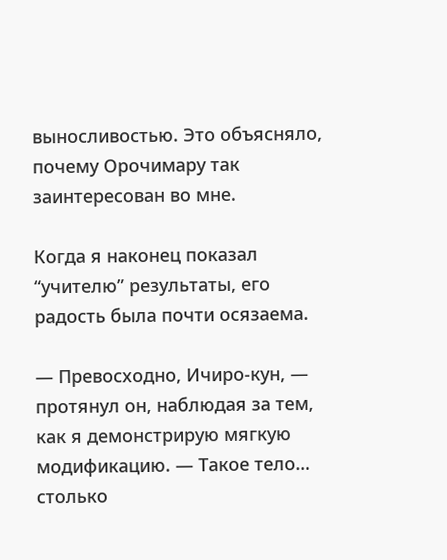выносливостью. Это объясняло, почему Орочимару так заинтересован во мне.

Когда я наконец показал “учителю” результаты, его радость была почти осязаема.

— Превосходно, Ичиро-кун, — протянул он, наблюдая за тем, как я демонстрирую мягкую модификацию. — Такое тело… столько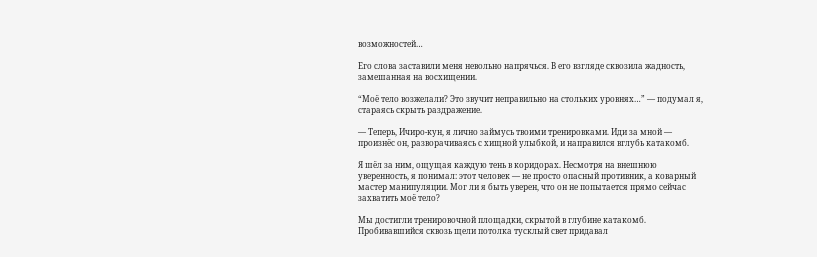возможностей…

Его слова заставили меня невольно напрячься. В его взгляде сквозила жадность, замешанная на восхищении.

“Моё тело возжелали? Это звучит неправильно на стольких уровнях…” — подумал я, стараясь скрыть раздражение.

— Теперь, Ичиро-кун, я лично займусь твоими тренировками. Иди за мной — произнёс он, разворачиваясь с хищной улыбкой, и направился вглубь катакомб.

Я шёл за ним, ощущая каждую тень в коридорах. Несмотря на внешнюю уверенность, я понимал: этот человек — не просто опасный противник, а коварный мастер манипуляции. Мог ли я быть уверен, что он не попытается прямо сейчас захватить моё тело?

Мы достигли тренировочной площадки, скрытой в глубине катакомб. Пробивавшийся сквозь щели потолка тусклый свет придавал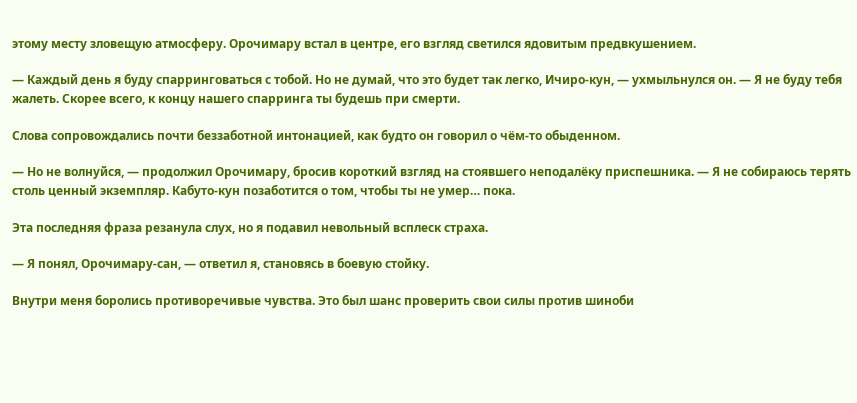этому месту зловещую атмосферу. Орочимару встал в центре, его взгляд светился ядовитым предвкушением.

— Каждый день я буду спарринговаться с тобой. Но не думай, что это будет так легко, Ичиро-кун, — ухмыльнулся он. — Я не буду тебя жалеть. Скорее всего, к концу нашего спарринга ты будешь при смерти.

Слова сопровождались почти беззаботной интонацией, как будто он говорил о чём-то обыденном.

— Но не волнуйся, — продолжил Орочимару, бросив короткий взгляд на стоявшего неподалёку приспешника. — Я не собираюсь терять столь ценный экземпляр. Кабуто-кун позаботится о том, чтобы ты не умер… пока.

Эта последняя фраза резанула слух, но я подавил невольный всплеск страха.

— Я понял, Орочимару-сан, — ответил я, становясь в боевую стойку.

Внутри меня боролись противоречивые чувства. Это был шанс проверить свои силы против шиноби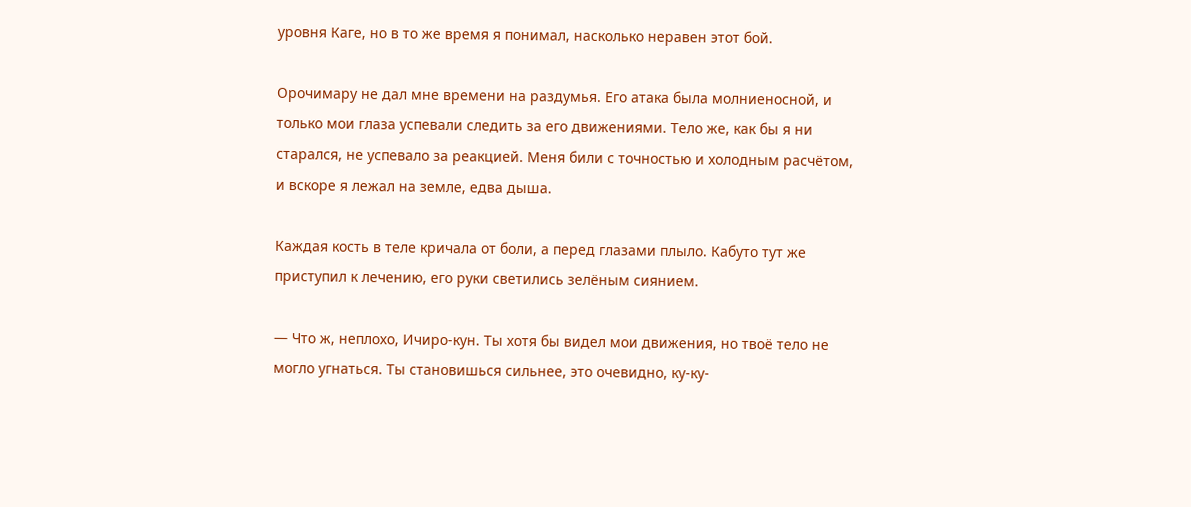уровня Каге, но в то же время я понимал, насколько неравен этот бой.

Орочимару не дал мне времени на раздумья. Его атака была молниеносной, и только мои глаза успевали следить за его движениями. Тело же, как бы я ни старался, не успевало за реакцией. Меня били с точностью и холодным расчётом, и вскоре я лежал на земле, едва дыша.

Каждая кость в теле кричала от боли, а перед глазами плыло. Кабуто тут же приступил к лечению, его руки светились зелёным сиянием.

— Что ж, неплохо, Ичиро-кун. Ты хотя бы видел мои движения, но твоё тело не могло угнаться. Ты становишься сильнее, это очевидно, ку-ку-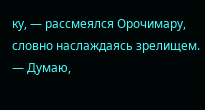ку, — рассмеялся Орочимару, словно наслаждаясь зрелищем. — Думаю,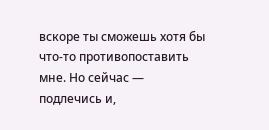вскоре ты сможешь хотя бы что-то противопоставить мне. Но сейчас — подлечись и,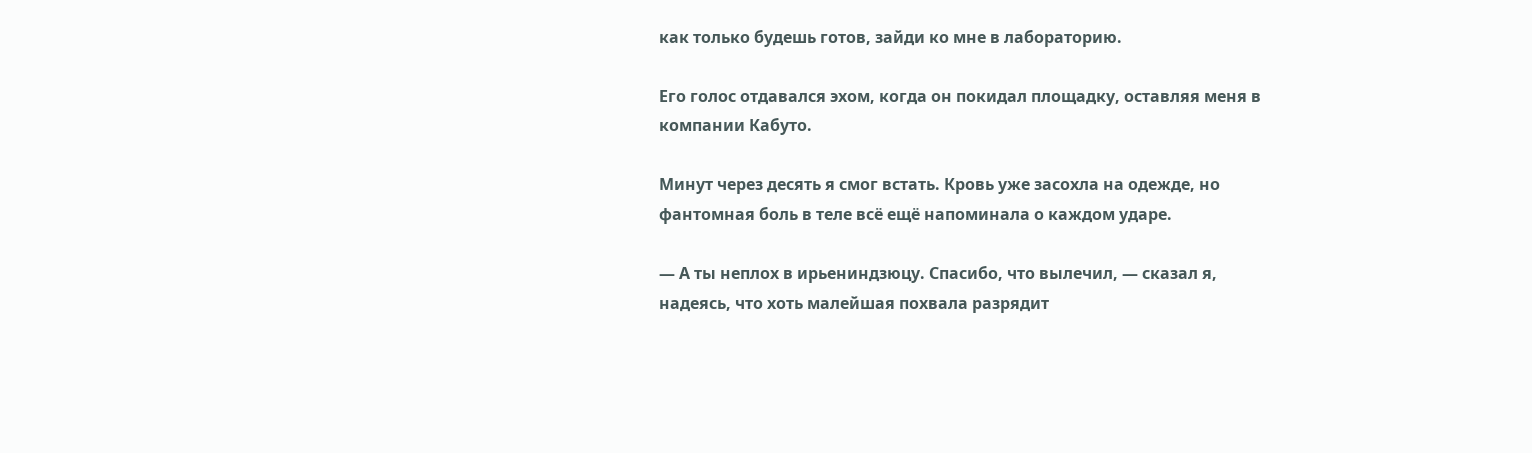как только будешь готов, зайди ко мне в лабораторию.

Его голос отдавался эхом, когда он покидал площадку, оставляя меня в компании Кабуто.

Минут через десять я смог встать. Кровь уже засохла на одежде, но фантомная боль в теле всё ещё напоминала о каждом ударе.

— А ты неплох в ирьениндзюцу. Спасибо, что вылечил, — сказал я, надеясь, что хоть малейшая похвала разрядит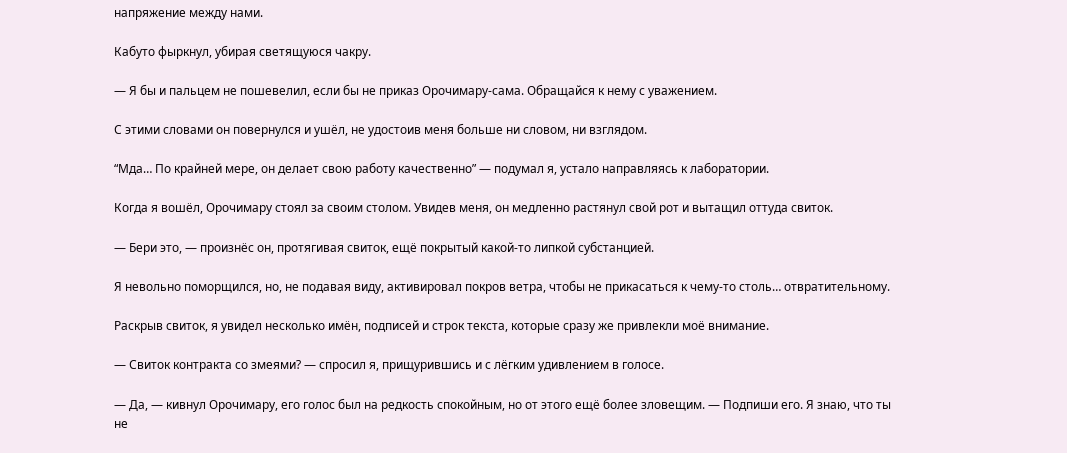напряжение между нами.

Кабуто фыркнул, убирая светящуюся чакру.

— Я бы и пальцем не пошевелил, если бы не приказ Орочимару-сама. Обращайся к нему с уважением.

С этими словами он повернулся и ушёл, не удостоив меня больше ни словом, ни взглядом.

“Мда… По крайней мере, он делает свою работу качественно” — подумал я, устало направляясь к лаборатории.

Когда я вошёл, Орочимару стоял за своим столом. Увидев меня, он медленно растянул свой рот и вытащил оттуда свиток.

— Бери это, — произнёс он, протягивая свиток, ещё покрытый какой-то липкой субстанцией.

Я невольно поморщился, но, не подавая виду, активировал покров ветра, чтобы не прикасаться к чему-то столь… отвратительному.

Раскрыв свиток, я увидел несколько имён, подписей и строк текста, которые сразу же привлекли моё внимание.

— Свиток контракта со змеями? — спросил я, прищурившись и с лёгким удивлением в голосе.

— Да, — кивнул Орочимару, его голос был на редкость спокойным, но от этого ещё более зловещим. — Подпиши его. Я знаю, что ты не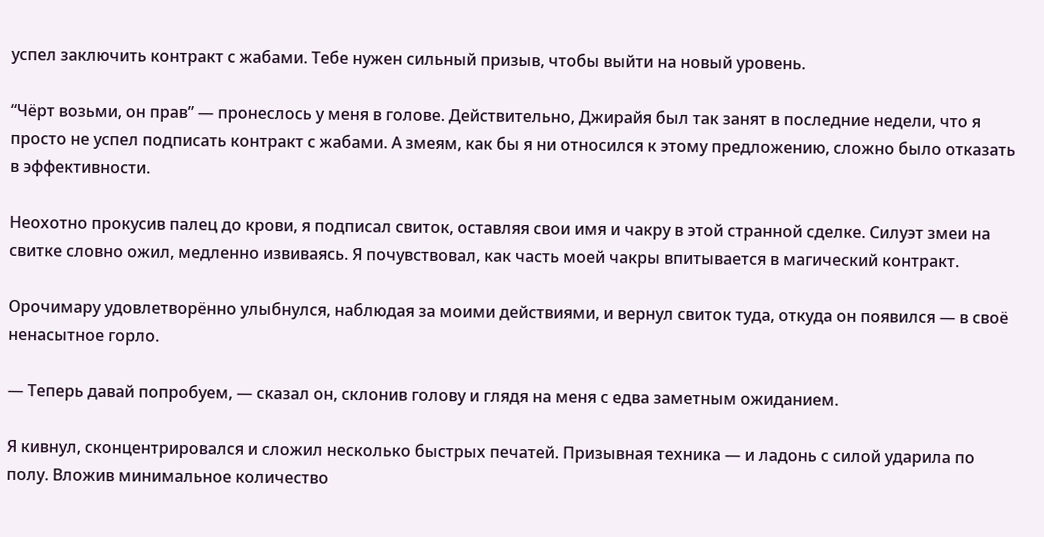успел заключить контракт с жабами. Тебе нужен сильный призыв, чтобы выйти на новый уровень.

“Чёрт возьми, он прав” — пронеслось у меня в голове. Действительно, Джирайя был так занят в последние недели, что я просто не успел подписать контракт с жабами. А змеям, как бы я ни относился к этому предложению, сложно было отказать в эффективности.

Неохотно прокусив палец до крови, я подписал свиток, оставляя свои имя и чакру в этой странной сделке. Силуэт змеи на свитке словно ожил, медленно извиваясь. Я почувствовал, как часть моей чакры впитывается в магический контракт.

Орочимару удовлетворённо улыбнулся, наблюдая за моими действиями, и вернул свиток туда, откуда он появился — в своё ненасытное горло.

— Теперь давай попробуем, — сказал он, склонив голову и глядя на меня с едва заметным ожиданием.

Я кивнул, сконцентрировался и сложил несколько быстрых печатей. Призывная техника — и ладонь с силой ударила по полу. Вложив минимальное количество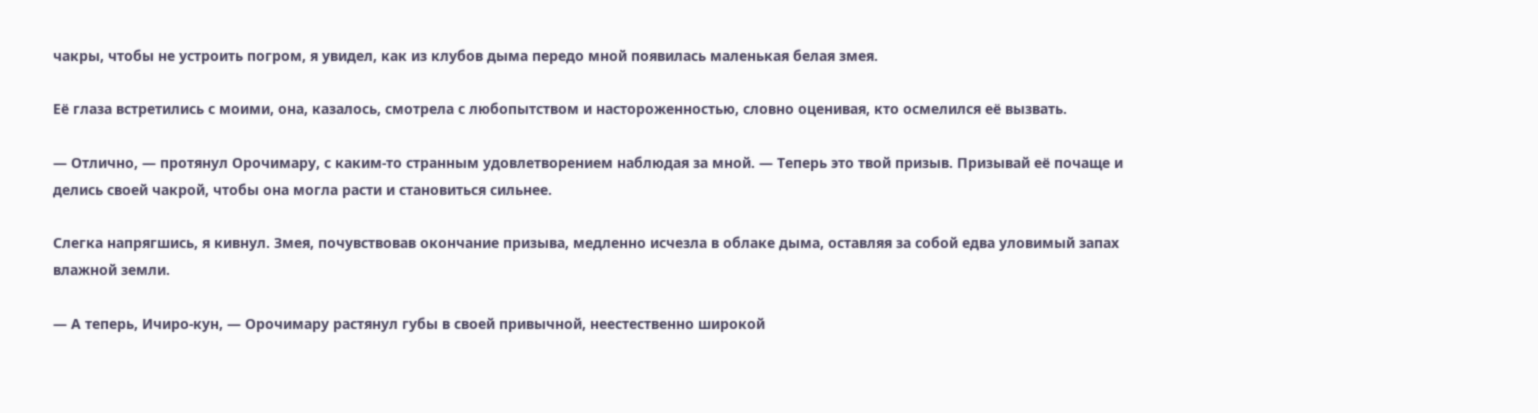чакры, чтобы не устроить погром, я увидел, как из клубов дыма передо мной появилась маленькая белая змея.

Её глаза встретились с моими, она, казалось, смотрела с любопытством и настороженностью, словно оценивая, кто осмелился её вызвать.

— Отлично, — протянул Орочимару, с каким-то странным удовлетворением наблюдая за мной. — Теперь это твой призыв. Призывай её почаще и делись своей чакрой, чтобы она могла расти и становиться сильнее.

Слегка напрягшись, я кивнул. Змея, почувствовав окончание призыва, медленно исчезла в облаке дыма, оставляя за собой едва уловимый запах влажной земли.

— А теперь, Ичиро-кун, — Орочимару растянул губы в своей привычной, неестественно широкой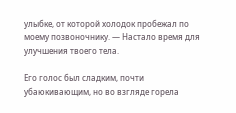улыбке, от которой холодок пробежал по моему позвоночнику. — Настало время для улучшения твоего тела.

Его голос был сладким, почти убаюкивающим, но во взгляде горела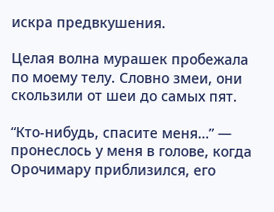искра предвкушения.

Целая волна мурашек пробежала по моему телу. Словно змеи, они скользили от шеи до самых пят.

“Кто-нибудь, спасите меня…” — пронеслось у меня в голове, когда Орочимару приблизился, его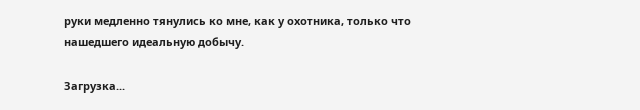руки медленно тянулись ко мне, как у охотника, только что нашедшего идеальную добычу.

Загрузка...